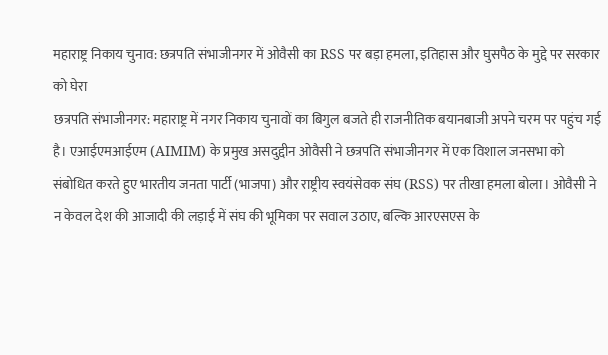महाराष्ट्र निकाय चुनाव: छत्रपति संभाजीनगर में ओवैसी का RSS पर बड़ा हमला, इतिहास और घुसपैठ के मुद्दे पर सरकार को घेरा
छत्रपति संभाजीनगर: महाराष्ट्र में नगर निकाय चुनावों का बिगुल बजते ही राजनीतिक बयानबाजी अपने चरम पर पहुंच गई है। एआईएमआईएम (AIMIM) के प्रमुख असदुद्दीन ओवैसी ने छत्रपति संभाजीनगर में एक विशाल जनसभा को संबोधित करते हुए भारतीय जनता पार्टी (भाजपा) और राष्ट्रीय स्वयंसेवक संघ (RSS) पर तीखा हमला बोला। ओवैसी ने न केवल देश की आजादी की लड़ाई में संघ की भूमिका पर सवाल उठाए, बल्कि आरएसएस के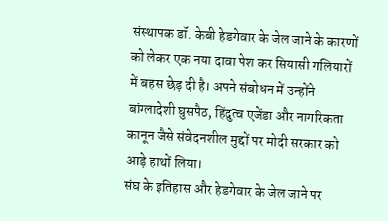संस्थापक डॉ. केबी हेडगेवार के जेल जाने के कारणों को लेकर एक नया दावा पेश कर सियासी गलियारों में बहस छेड़ दी है। अपने संबोधन में उन्होंने बांग्लादेशी घुसपैठ, हिंदुत्व एजेंडा और नागरिकता कानून जैसे संवेदनशील मुद्दों पर मोदी सरकार को आड़े हाथों लिया।
संघ के इतिहास और हेडगेवार के जेल जाने पर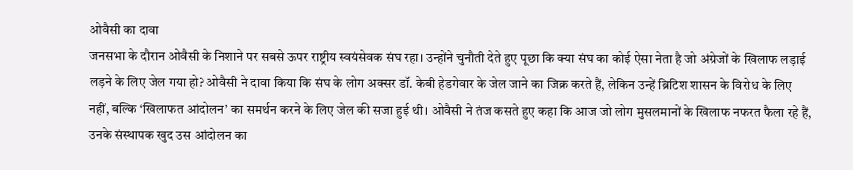ओवैसी का दावा
जनसभा के दौरान ओवैसी के निशाने पर सबसे ऊपर राष्ट्रीय स्वयंसेवक संघ रहा। उन्होंने चुनौती देते हुए पूछा कि क्या संघ का कोई ऐसा नेता है जो अंग्रेजों के खिलाफ लड़ाई लड़ने के लिए जेल गया हो? ओवैसी ने दावा किया कि संघ के लोग अक्सर डॉ. केबी हेडगेवार के जेल जाने का जिक्र करते हैं, लेकिन उन्हें ब्रिटिश शासन के विरोध के लिए नहीं, बल्कि ‘खिलाफत आंदोलन’ का समर्थन करने के लिए जेल की सजा हुई थी। ओवैसी ने तंज कसते हुए कहा कि आज जो लोग मुसलमानों के खिलाफ नफरत फैला रहे हैं, उनके संस्थापक खुद उस आंदोलन का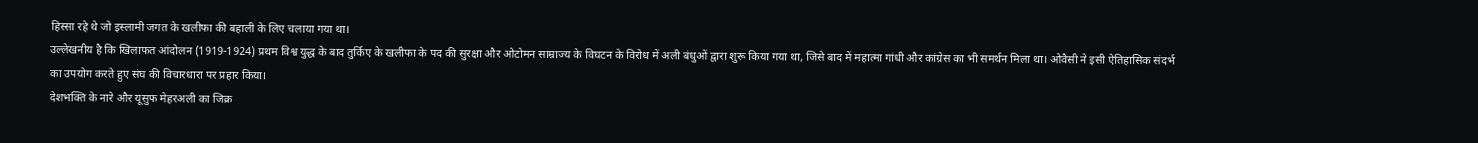हिस्सा रहे थे जो इस्लामी जगत के खलीफा की बहाली के लिए चलाया गया था।
उल्लेखनीय है कि खिलाफत आंदोलन (1919-1924) प्रथम विश्व युद्ध के बाद तुर्किए के खलीफा के पद की सुरक्षा और ओटोमन साम्राज्य के विघटन के विरोध में अली बंधुओं द्वारा शुरू किया गया था, जिसे बाद में महात्मा गांधी और कांग्रेस का भी समर्थन मिला था। ओवैसी ने इसी ऐतिहासिक संदर्भ का उपयोग करते हुए संघ की विचारधारा पर प्रहार किया।
देशभक्ति के नारे और यूसुफ मेहरअली का जिक्र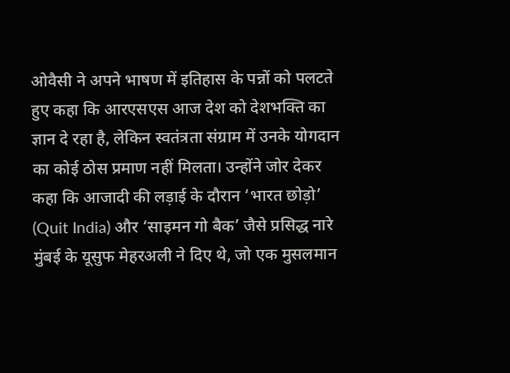ओवैसी ने अपने भाषण में इतिहास के पन्नों को पलटते हुए कहा कि आरएसएस आज देश को देशभक्ति का ज्ञान दे रहा है, लेकिन स्वतंत्रता संग्राम में उनके योगदान का कोई ठोस प्रमाण नहीं मिलता। उन्होंने जोर देकर कहा कि आजादी की लड़ाई के दौरान ‘भारत छोड़ो’ (Quit India) और ‘साइमन गो बैक’ जैसे प्रसिद्ध नारे मुंबई के यूसुफ मेहरअली ने दिए थे, जो एक मुसलमान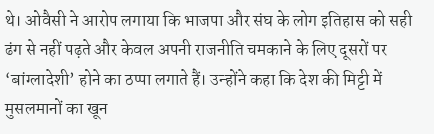थे। ओवैसी ने आरोप लगाया कि भाजपा और संघ के लोग इतिहास को सही ढंग से नहीं पढ़ते और केवल अपनी राजनीति चमकाने के लिए दूसरों पर ‘बांग्लादेशी’ होने का ठप्पा लगाते हैं। उन्होंने कहा कि देश की मिट्टी में मुसलमानों का खून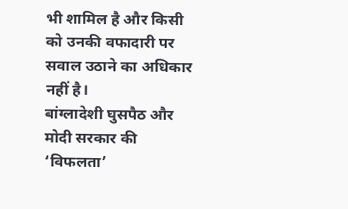भी शामिल है और किसी को उनकी वफादारी पर सवाल उठाने का अधिकार नहीं है।
बांग्लादेशी घुसपैठ और मोदी सरकार की ‘विफलता’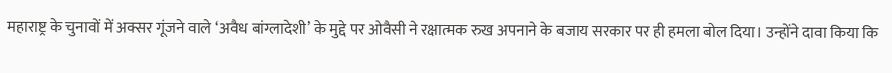महाराष्ट्र के चुनावों में अक्सर गूंजने वाले ‘अवैध बांग्लादेशी’ के मुद्दे पर ओवैसी ने रक्षात्मक रुख अपनाने के बजाय सरकार पर ही हमला बोल दिया। उन्होंने दावा किया कि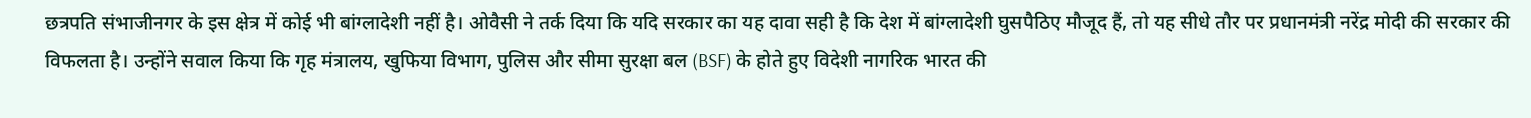छत्रपति संभाजीनगर के इस क्षेत्र में कोई भी बांग्लादेशी नहीं है। ओवैसी ने तर्क दिया कि यदि सरकार का यह दावा सही है कि देश में बांग्लादेशी घुसपैठिए मौजूद हैं, तो यह सीधे तौर पर प्रधानमंत्री नरेंद्र मोदी की सरकार की विफलता है। उन्होंने सवाल किया कि गृह मंत्रालय, खुफिया विभाग, पुलिस और सीमा सुरक्षा बल (BSF) के होते हुए विदेशी नागरिक भारत की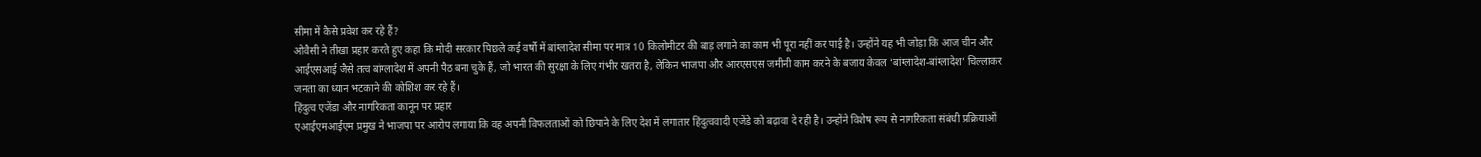सीमा में कैसे प्रवेश कर रहे हैं?
ओवैसी ने तीखा प्रहार करते हुए कहा कि मोदी सरकार पिछले कई वर्षों में बांग्लादेश सीमा पर मात्र 10 किलोमीटर की बाड़ लगाने का काम भी पूरा नहीं कर पाई है। उन्होंने यह भी जोड़ा कि आज चीन और आईएसआई जैसे तत्व बांग्लादेश में अपनी पैठ बना चुके हैं, जो भारत की सुरक्षा के लिए गंभीर खतरा है, लेकिन भाजपा और आरएसएस जमीनी काम करने के बजाय केवल ‘बांग्लादेश-बांग्लादेश’ चिल्लाकर जनता का ध्यान भटकाने की कोशिश कर रहे हैं।
हिंदुत्व एजेंडा और नागरिकता कानून पर प्रहार
एआईएमआईएम प्रमुख ने भाजपा पर आरोप लगाया कि वह अपनी विफलताओं को छिपाने के लिए देश में लगातार हिंदुत्ववादी एजेंडे को बढ़ावा दे रही है। उन्होंने विशेष रूप से नागरिकता संबंधी प्रक्रियाओं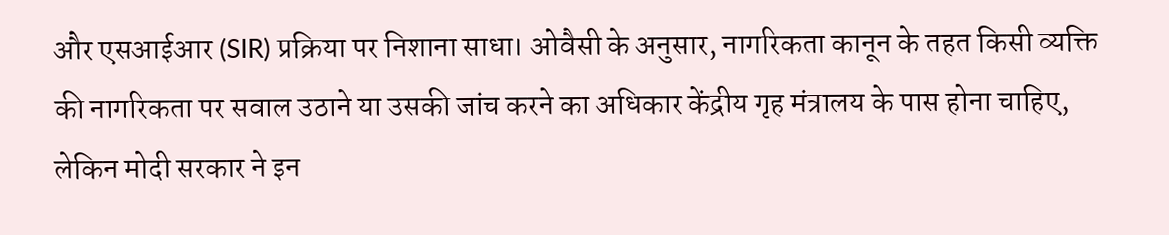और एसआईआर (SIR) प्रक्रिया पर निशाना साधा। ओवैसी के अनुसार, नागरिकता कानून के तहत किसी व्यक्ति की नागरिकता पर सवाल उठाने या उसकी जांच करने का अधिकार केंद्रीय गृह मंत्रालय के पास होना चाहिए, लेकिन मोदी सरकार ने इन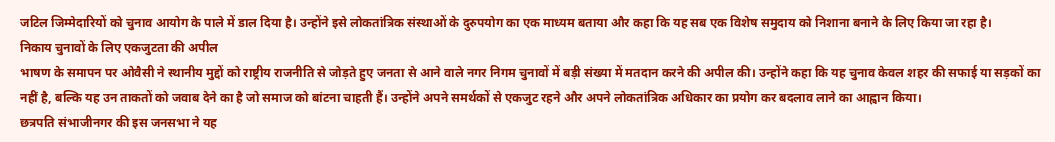जटिल जिम्मेदारियों को चुनाव आयोग के पाले में डाल दिया है। उन्होंने इसे लोकतांत्रिक संस्थाओं के दुरुपयोग का एक माध्यम बताया और कहा कि यह सब एक विशेष समुदाय को निशाना बनाने के लिए किया जा रहा है।
निकाय चुनावों के लिए एकजुटता की अपील
भाषण के समापन पर ओवैसी ने स्थानीय मुद्दों को राष्ट्रीय राजनीति से जोड़ते हुए जनता से आने वाले नगर निगम चुनावों में बड़ी संख्या में मतदान करने की अपील की। उन्होंने कहा कि यह चुनाव केवल शहर की सफाई या सड़कों का नहीं है, बल्कि यह उन ताकतों को जवाब देने का है जो समाज को बांटना चाहती हैं। उन्होंने अपने समर्थकों से एकजुट रहने और अपने लोकतांत्रिक अधिकार का प्रयोग कर बदलाव लाने का आह्वान किया।
छत्रपति संभाजीनगर की इस जनसभा ने यह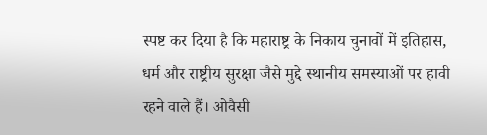स्पष्ट कर दिया है कि महाराष्ट्र के निकाय चुनावों में इतिहास, धर्म और राष्ट्रीय सुरक्षा जैसे मुद्दे स्थानीय समस्याओं पर हावी रहने वाले हैं। ओवैसी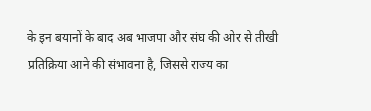के इन बयानों के बाद अब भाजपा और संघ की ओर से तीखी प्रतिक्रिया आने की संभावना है, जिससे राज्य का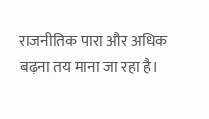राजनीतिक पारा और अधिक बढ़ना तय माना जा रहा है।